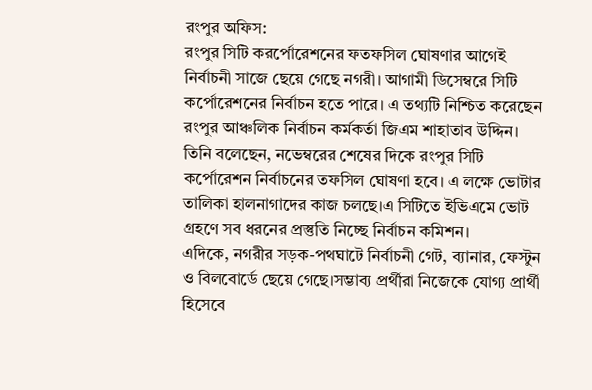রংপুর অফিস:
রংপুর সিটি করর্পোরেশনের ফতফসিল ঘোষণার আগেই নির্বাচনী সাজে ছেয়ে গেছে নগরী। আগামী ডিসেম্বরে সিটি কর্পোরেশনের নির্বাচন হতে পারে। এ তথ্যটি নিশ্চিত করেছেন রংপুর আঞ্চলিক নির্বাচন কর্মকর্তা জিএম শাহাতাব উদ্দিন।
তিনি বলেছেন, নভেম্বরের শেষের দিকে রংপুর সিটি কর্পোরেশন নির্বাচনের তফসিল ঘোষণা হবে। এ লক্ষে ভোটার তালিকা হালনাগাদের কাজ চলছে।এ সিটিতে ইভিএমে ভোট গ্রহণে সব ধরনের প্রস্তুতি নিচ্ছে নির্বাচন কমিশন।
এদিকে, নগরীর সড়ক-পথঘাটে নির্বাচনী গেট, ব্যানার, ফেস্টুন ও বিলবোর্ডে ছেয়ে গেছে।সম্ভাব্য প্রর্থীরা নিজেকে যোগ্য প্রার্থী হিসেবে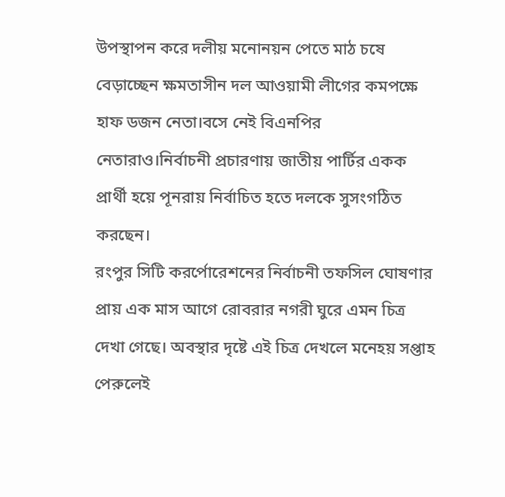উপস্থাপন করে দলীয় মনোনয়ন পেতে মাঠ চষে বেড়াচ্ছেন ক্ষমতাসীন দল আওয়ামী লীগের কমপক্ষে হাফ ডজন নেতা।বসে নেই বিএনপির নেতারাও।নির্বাচনী প্রচারণায় জাতীয় পার্টির একক প্রার্থী হয়ে পূনরায় নির্বাচিত হতে দলকে সুসংগঠিত করছেন।
রংপুর সিটি করর্পোরেশনের নির্বাচনী তফসিল ঘোষণার প্রায় এক মাস আগে রোবরার নগরী ঘুরে এমন চিত্র দেখা গেছে। অবস্থার দৃষ্টে এই চিত্র দেখলে মনেহয় সপ্তাহ পেরুলেই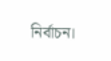নির্বাচন।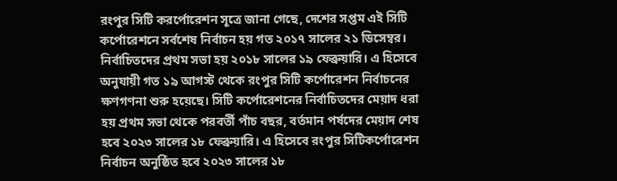রংপুর সিটি করর্পোরেশন সূত্রে জানা গেছে, দেশের সপ্তম এই সিটি কর্পোরেশনে সর্বশেষ নির্বাচন হয় গত ২০১৭ সালের ২১ ডিসেম্বর। নির্বাচিতদের প্রথম সভা হয় ২০১৮ সালের ১৯ ফেব্রুয়ারি। এ হিসেবে অনুযায়ী গত ১৯ আগস্ট থেকে রংপুর সিটি কর্পোরেশন নির্বাচনের ক্ষণগণনা শুরু হয়েছে। সিটি কর্পোরেশনের নির্বাচিতদের মেয়াদ ধরা হয় প্রথম সভা থেকে পরবর্তী পাঁচ বছর, বর্তমান পর্ষদের মেয়াদ শেষ হবে ২০২৩ সালের ১৮ ফেব্রুয়ারি। এ হিসেবে রংপুর সিটিকর্পোরেশন নির্বাচন অনুষ্ঠিত হবে ২০২৩ সালের ১৮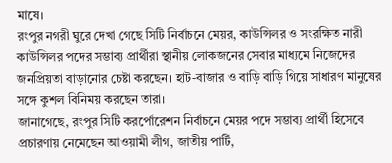মাষে।
রংপুর নগরী ঘুরে দেখা গেছে সিটি নির্বাচনে মেয়র, কাউন্সিলর ও সংরক্ষিত নারী কাউন্সিলর পদের সম্ভাব্য প্রার্থীরা স্থানীয় লোকজনের সেবার মাধ্যমে নিজেদের জনপ্রিয়তা বাড়ানোর চেষ্টা করছেন। হাট-বাজার ও বাড়ি বাড়ি গিয়ে সাধারণ মানুষের সঙ্গে কুশল বিনিময় করছেন তারা।
জানাগেছে, রংপুর সিটি করর্পোরেশন নির্বাচনে মেয়র পদে সম্ভাব্য প্রার্থী হিসেবে প্রচারণায় নেমেছেন আওয়ামী লীগ, জাতীয় পার্টি,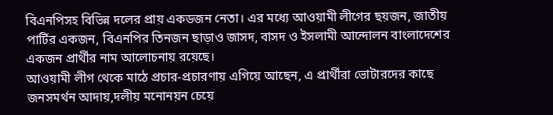বিএনপিসহ বিভিন্ন দলের প্রায় একডজন নেতা। এর মধ্যে আওয়ামী লীগের ছয়জন, জাতীয় পার্টির একজন, বিএনপির তিনজন ছাড়াও জাসদ, বাসদ ও ইসলামী আন্দোলন বাংলাদেশের একজন প্রার্থীর নাম আলোচনায় রয়েছে।
আওয়ামী লীগ থেকে মাঠে প্রচার-প্রচারণায় এগিয়ে আছেন, এ প্রার্থীরা ভোটারদের কাছে জনসমর্থন আদায়,দলীয় মনোনয়ন চেয়ে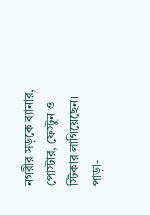নগরীর সড়কে ব্যানার, পোস্টার, ফেস্টুন ও স্টিকার লাগিয়েছেন। পাড়া-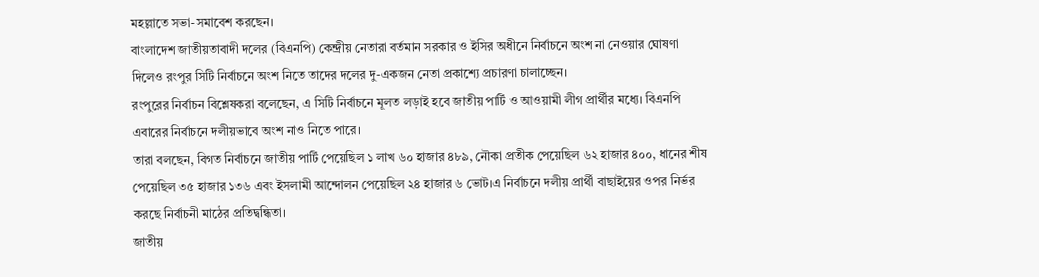মহল্লাতে সভা-সমাবেশ করছেন।
বাংলাদেশ জাতীয়তাবাদী দলের (বিএনপি) কেন্দ্রীয় নেতারা বর্তমান সরকার ও ইসির অধীনে নির্বাচনে অংশ না নেওয়ার ঘোষণা দিলেও রংপুর সিটি নির্বাচনে অংশ নিতে তাদের দলের দু-একজন নেতা প্রকাশ্যে প্রচারণা চালাচ্ছেন।
রংপুরের নির্বাচন বিশ্লেষকরা বলেছেন, এ সিটি নির্বাচনে মূলত লড়াই হবে জাতীয় পার্টি ও আওয়ামী লীগ প্রার্থীর মধ্যে। বিএনপি এবারের নির্বাচনে দলীয়ভাবে অংশ নাও নিতে পারে।
তারা বলছেন, বিগত নির্বাচনে জাতীয় পার্টি পেয়েছিল ১ লাখ ৬০ হাজার ৪৮৯, নৌকা প্রতীক পেয়েছিল ৬২ হাজার ৪০০, ধানের শীষ পেয়েছিল ৩৫ হাজার ১৩৬ এবং ইসলামী আন্দোলন পেয়েছিল ২৪ হাজার ৬ ভোট।এ নির্বাচনে দলীয় প্রার্থী বাছাইয়ের ওপর নির্ভর করছে নির্বাচনী মাঠের প্রতিদ্বন্ধিতা।
জাতীয়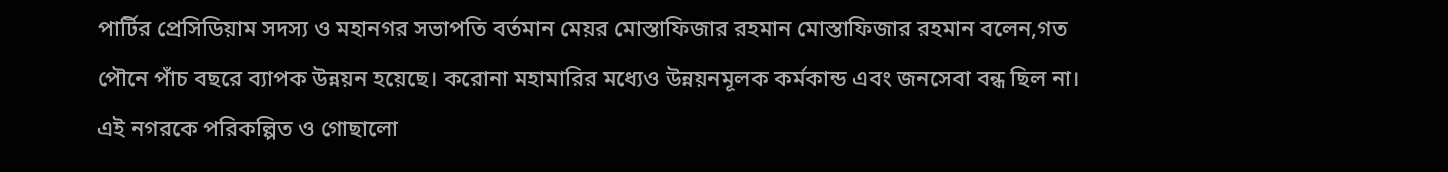পার্টির প্রেসিডিয়াম সদস্য ও মহানগর সভাপতি বর্তমান মেয়র মোস্তাফিজার রহমান মোস্তাফিজার রহমান বলেন,গত পৌনে পাঁচ বছরে ব্যাপক উন্নয়ন হয়েছে। করোনা মহামারির মধ্যেও উন্নয়নমূলক কর্মকান্ড এবং জনসেবা বন্ধ ছিল না। এই নগরকে পরিকল্পিত ও গোছালো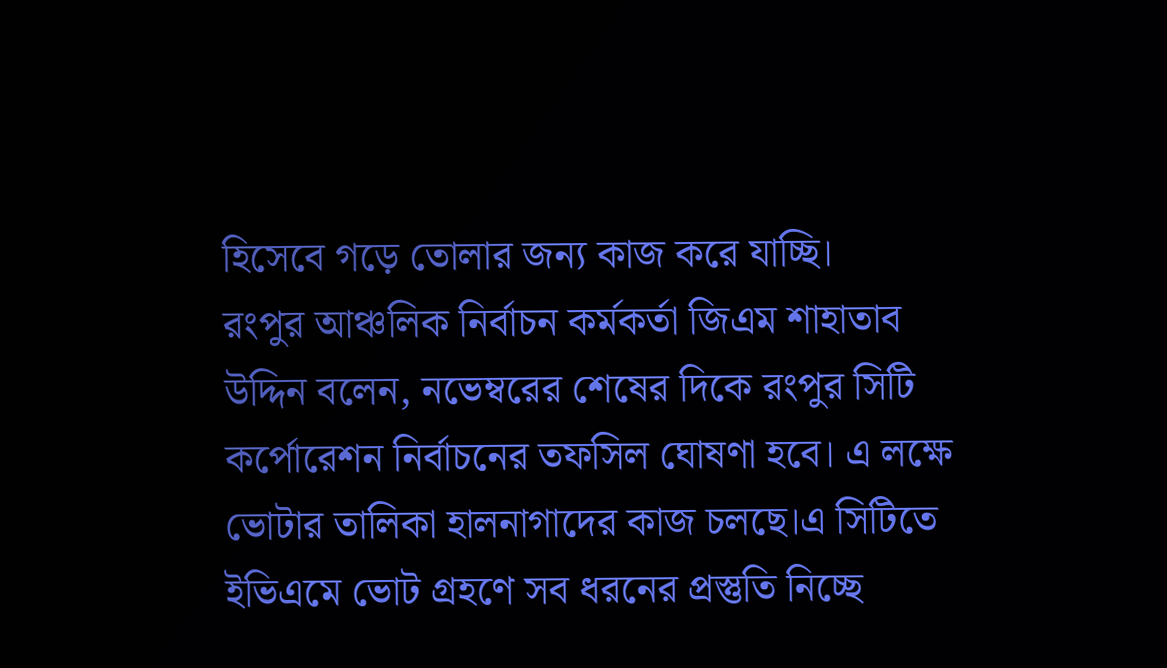হিসেবে গড়ে তোলার জন্য কাজ করে যাচ্ছি।
রংপুর আঞ্চলিক নির্বাচন কর্মকর্তা জিএম শাহাতাব উদ্দিন বলেন, নভেম্বরের শেষের দিকে রংপুর সিটি কর্পোরেশন নির্বাচনের তফসিল ঘোষণা হবে। এ লক্ষে ভোটার তালিকা হালনাগাদের কাজ চলছে।এ সিটিতে ইভিএমে ভোট গ্রহণে সব ধরনের প্রস্তুতি নিচ্ছে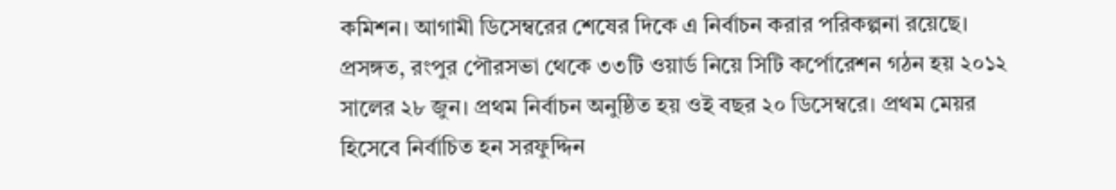কমিশন। আগামী ডিসেম্বরের শেষের দিকে এ নির্বাচন করার পরিকল্পনা রয়েছে।
প্রসঙ্গত, রংপুর পৌরসভা থেকে ৩৩টি ওয়ার্ড নিয়ে সিটি কর্পোরেশন গঠন হয় ২০১২ সালের ২৮ জুন। প্রথম নির্বাচন অনুষ্ঠিত হয় ওই বছর ২০ ডিসেম্বরে। প্রথম মেয়র হিসেবে নির্বাচিত হন সরফুদ্দিন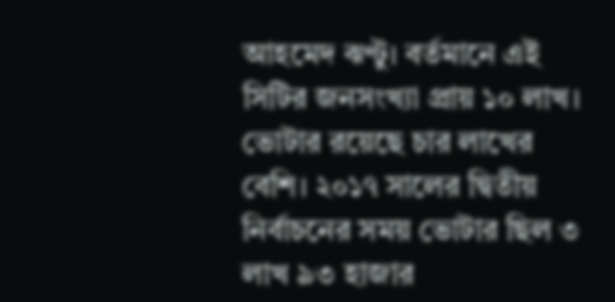আহমেদ ঝণ্টু। বর্তমানে এই সিটির জনসংখ্যা প্রায় ১০ লাখ। ভোটার রয়েছে চার লাখের বেশি। ২০১৭ সালের দ্বিতীয় নির্বাচনের সময় ভোটার ছিল ৩ লাখ ৯৩ হাজার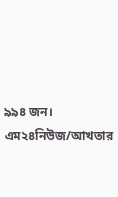৯৯৪ জন।
এম২৪নিউজ/আখতার